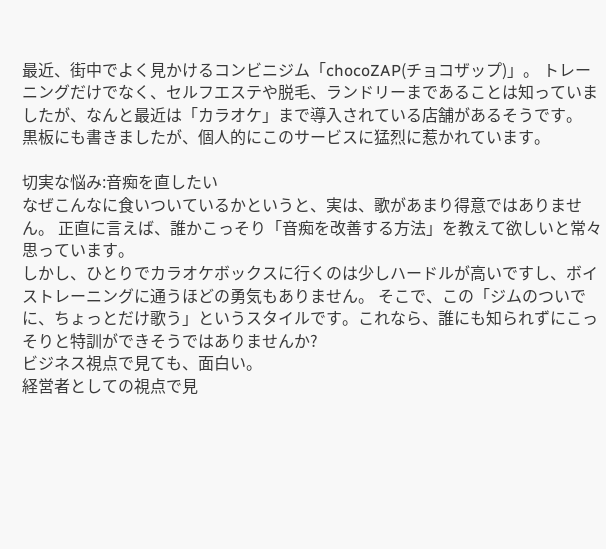最近、街中でよく見かけるコンビニジム「chocoZAP(チョコザップ)」。 トレーニングだけでなく、セルフエステや脱毛、ランドリーまであることは知っていましたが、なんと最近は「カラオケ」まで導入されている店舗があるそうです。
黒板にも書きましたが、個人的にこのサービスに猛烈に惹かれています。

切実な悩み:音痴を直したい
なぜこんなに食いついているかというと、実は、歌があまり得意ではありません。 正直に言えば、誰かこっそり「音痴を改善する方法」を教えて欲しいと常々思っています。
しかし、ひとりでカラオケボックスに行くのは少しハードルが高いですし、ボイストレーニングに通うほどの勇気もありません。 そこで、この「ジムのついでに、ちょっとだけ歌う」というスタイルです。これなら、誰にも知られずにこっそりと特訓ができそうではありませんか?
ビジネス視点で見ても、面白い。
経営者としての視点で見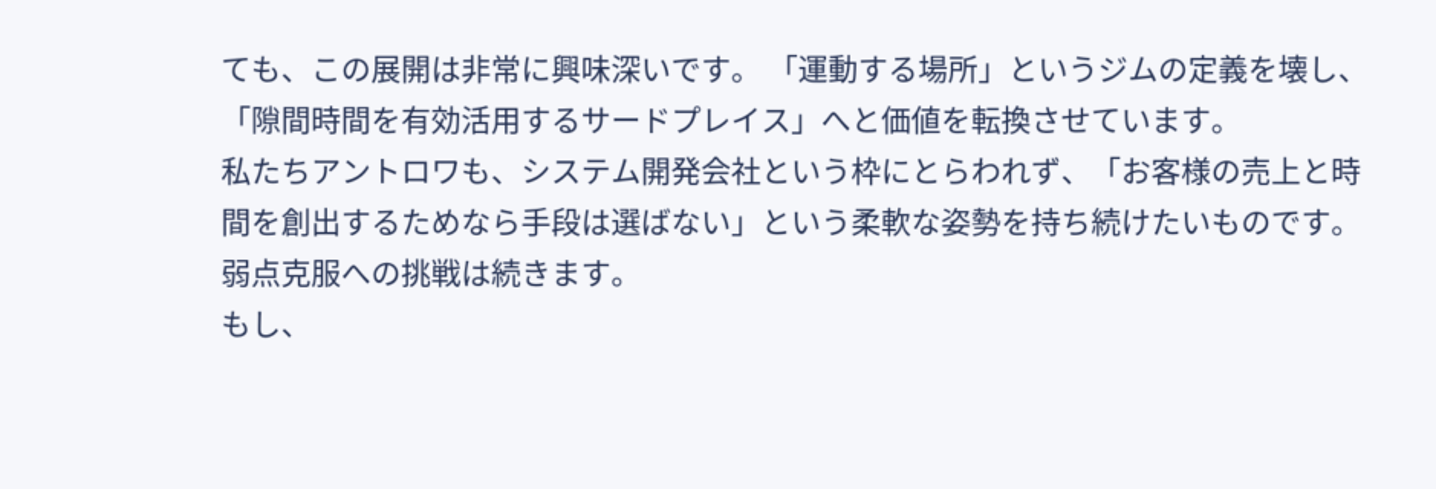ても、この展開は非常に興味深いです。 「運動する場所」というジムの定義を壊し、「隙間時間を有効活用するサードプレイス」へと価値を転換させています。
私たちアントロワも、システム開発会社という枠にとらわれず、「お客様の売上と時間を創出するためなら手段は選ばない」という柔軟な姿勢を持ち続けたいものです。
弱点克服への挑戦は続きます。
もし、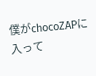僕がchocoZAPに入って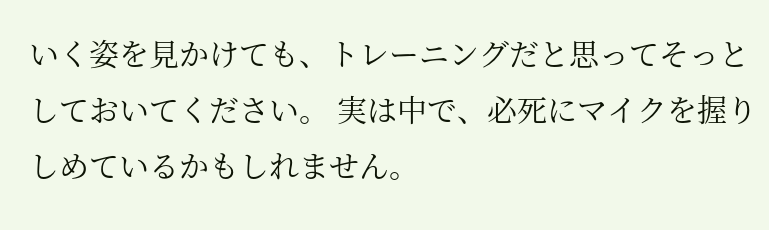いく姿を見かけても、トレーニングだと思ってそっとしておいてください。 実は中で、必死にマイクを握りしめているかもしれません。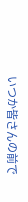いつか皆さんの前で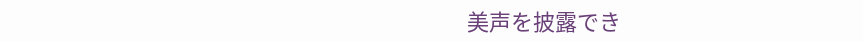美声を披露でき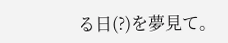る日(?)を夢見て。